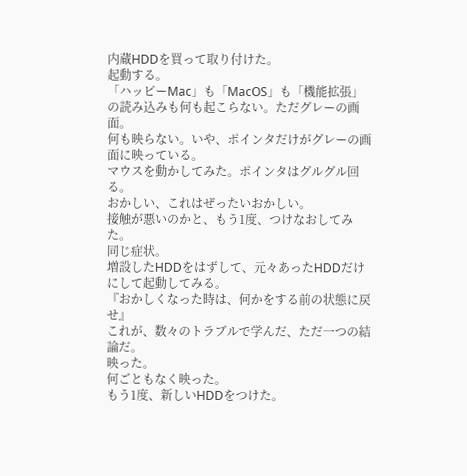内蔵HDDを買って取り付けた。
起動する。
「ハッピーMac」も「MacOS」も「機能拡張」の読み込みも何も起こらない。ただグレーの画面。
何も映らない。いや、ポインタだけがグレーの画面に映っている。
マウスを動かしてみた。ポインタはグルグル回る。
おかしい、これはぜったいおかしい。
接触が悪いのかと、もう1度、つけなおしてみた。
同じ症状。
増設したHDDをはずして、元々あったHDDだけにして起動してみる。
『おかしくなった時は、何かをする前の状態に戻せ』
これが、数々のトラブルで学んだ、ただ一つの結論だ。
映った。
何ごともなく映った。
もう1度、新しいHDDをつけた。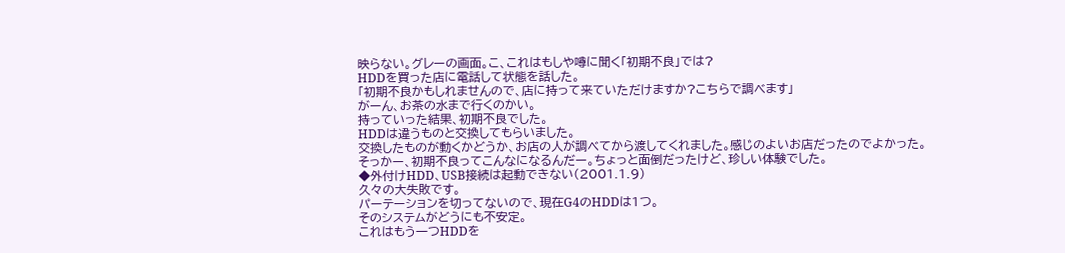映らない。グレーの画面。こ、これはもしや噂に聞く「初期不良」では?
HDDを買った店に電話して状態を話した。
「初期不良かもしれませんので、店に持って来ていただけますか?こちらで調べます」
がーん、お茶の水まで行くのかい。
持っていった結果、初期不良でした。
HDDは違うものと交換してもらいました。
交換したものが動くかどうか、お店の人が調べてから渡してくれました。感じのよいお店だったのでよかった。
そっかー、初期不良ってこんなになるんだー。ちょっと面倒だったけど、珍しい体験でした。
◆外付けHDD、USB接続は起動できない(2001.1.9)
久々の大失敗です。
パーテーションを切ってないので、現在G4のHDDは1つ。
そのシステムがどうにも不安定。
これはもう一つHDDを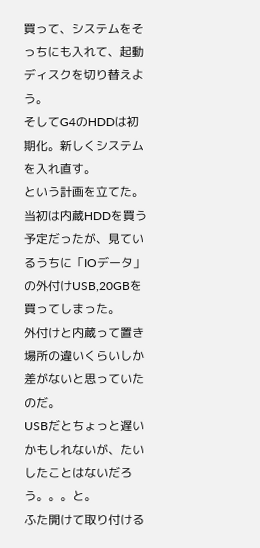買って、システムをそっちにも入れて、起動ディスクを切り替えよう。
そしてG4のHDDは初期化。新しくシステムを入れ直す。
という計画を立てた。
当初は内蔵HDDを買う予定だったが、見ているうちに「IOデータ」の外付けUSB,20GBを買ってしまった。
外付けと内蔵って置き場所の違いくらいしか差がないと思っていたのだ。
USBだとちょっと遅いかもしれないが、たいしたことはないだろう。。。と。
ふた開けて取り付ける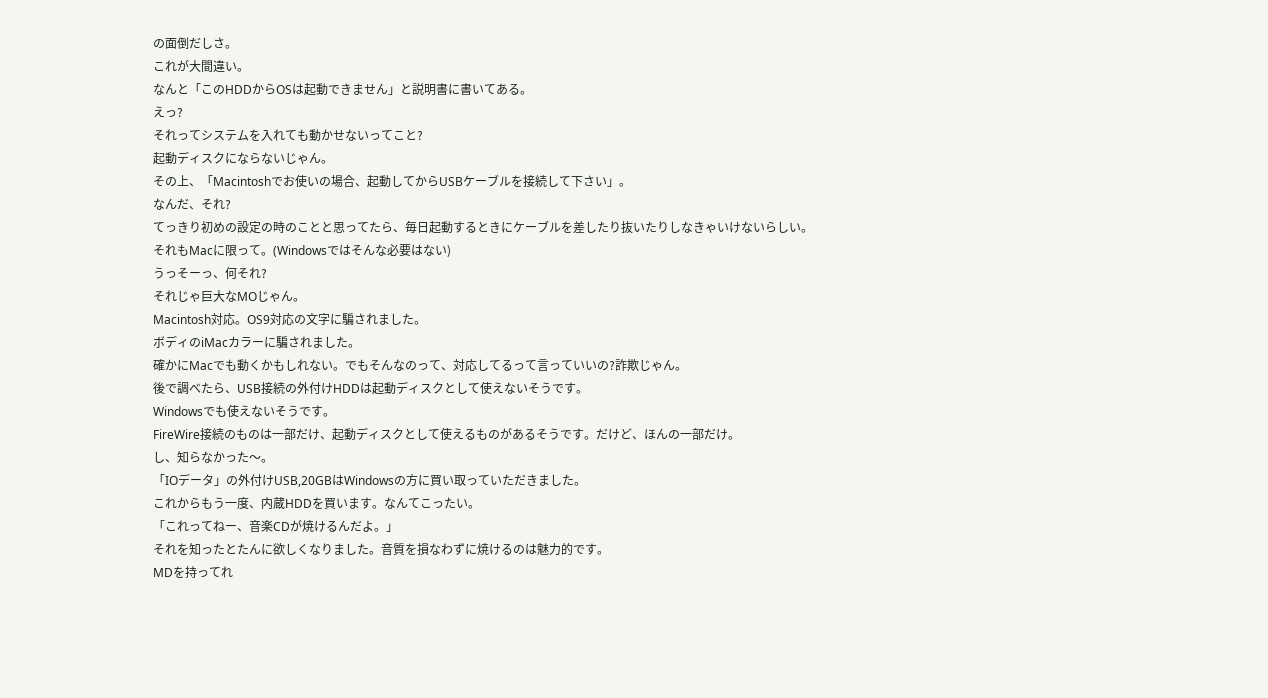の面倒だしさ。
これが大間違い。
なんと「このHDDからOSは起動できません」と説明書に書いてある。
えっ?
それってシステムを入れても動かせないってこと?
起動ディスクにならないじゃん。
その上、「Macintoshでお使いの場合、起動してからUSBケーブルを接続して下さい」。
なんだ、それ?
てっきり初めの設定の時のことと思ってたら、毎日起動するときにケーブルを差したり抜いたりしなきゃいけないらしい。
それもMacに限って。(Windowsではそんな必要はない)
うっそーっ、何それ?
それじゃ巨大なMOじゃん。
Macintosh対応。OS9対応の文字に騙されました。
ボディのiMacカラーに騙されました。
確かにMacでも動くかもしれない。でもそんなのって、対応してるって言っていいの?詐欺じゃん。
後で調べたら、USB接続の外付けHDDは起動ディスクとして使えないそうです。
Windowsでも使えないそうです。
FireWire接続のものは一部だけ、起動ディスクとして使えるものがあるそうです。だけど、ほんの一部だけ。
し、知らなかった〜。
「IOデータ」の外付けUSB,20GBはWindowsの方に買い取っていただきました。
これからもう一度、内蔵HDDを買います。なんてこったい。
「これってねー、音楽CDが焼けるんだよ。」
それを知ったとたんに欲しくなりました。音質を損なわずに焼けるのは魅力的です。
MDを持ってれ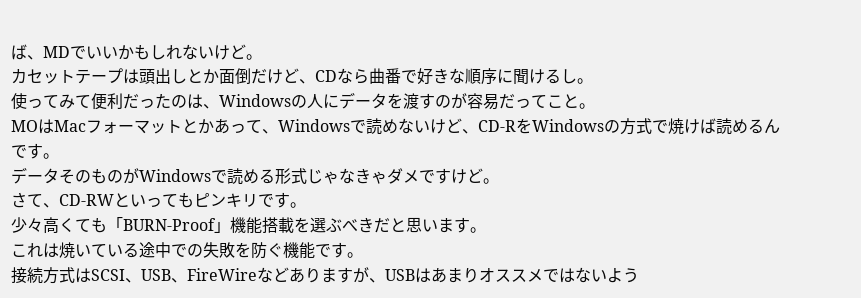ば、MDでいいかもしれないけど。
カセットテープは頭出しとか面倒だけど、CDなら曲番で好きな順序に聞けるし。
使ってみて便利だったのは、Windowsの人にデータを渡すのが容易だってこと。
MOはMacフォーマットとかあって、Windowsで読めないけど、CD-RをWindowsの方式で焼けば読めるんです。
データそのものがWindowsで読める形式じゃなきゃダメですけど。
さて、CD-RWといってもピンキリです。
少々高くても「BURN-Proof」機能搭載を選ぶべきだと思います。
これは焼いている途中での失敗を防ぐ機能です。
接続方式はSCSI、USB、FireWireなどありますが、USBはあまりオススメではないよう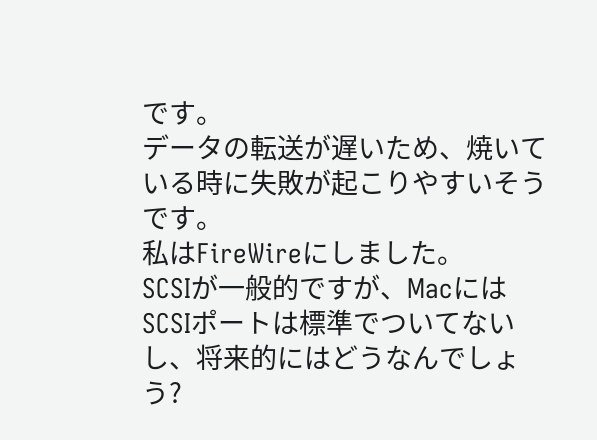です。
データの転送が遅いため、焼いている時に失敗が起こりやすいそうです。
私はFireWireにしました。
SCSIが一般的ですが、MacにはSCSIポートは標準でついてないし、将来的にはどうなんでしょう?